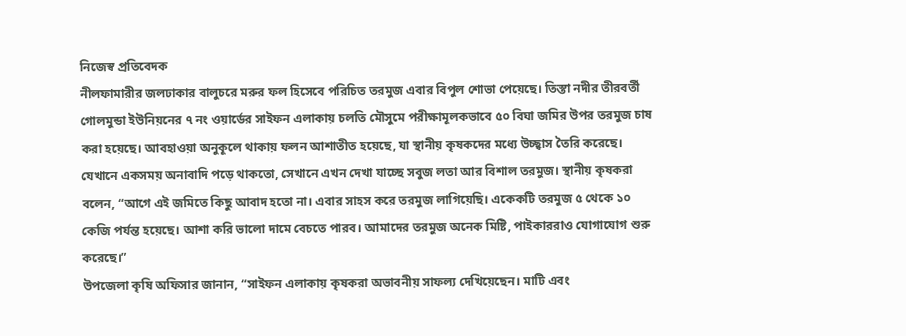নিজেস্ব প্রতিবেদক
নীলফামারীর জলঢাকার বালুচরে মরুর ফল হিসেবে পরিচিত তরমুজ এবার বিপুল শোভা পেয়েছে। তিস্তা নদীর তীরবর্তী গোলমুন্ডা ইউনিয়নের ৭ নং ওয়ার্ডের সাইফন এলাকায় চলতি মৌসুমে পরীক্ষামূলকভাবে ৫০ বিঘা জমির উপর তরমুজ চাষ করা হয়েছে। আবহাওয়া অনুকূলে থাকায় ফলন আশাতীত হয়েছে, যা স্থানীয় কৃষকদের মধ্যে উচ্ছ্বাস তৈরি করেছে।
যেখানে একসময় অনাবাদি পড়ে থাকতো, সেখানে এখন দেখা যাচ্ছে সবুজ লতা আর বিশাল তরমুজ। স্থানীয় কৃষকরা বলেন, “আগে এই জমিতে কিছু আবাদ হতো না। এবার সাহস করে তরমুজ লাগিয়েছি। একেকটি তরমুজ ৫ থেকে ১০ কেজি পর্যন্ত হয়েছে। আশা করি ভালো দামে বেচতে পারব। আমাদের তরমুজ অনেক মিষ্টি, পাইকাররাও যোগাযোগ শুরু করেছে।”
উপজেলা কৃষি অফিসার জানান, “সাইফন এলাকায় কৃষকরা অভাবনীয় সাফল্য দেখিয়েছেন। মাটি এবং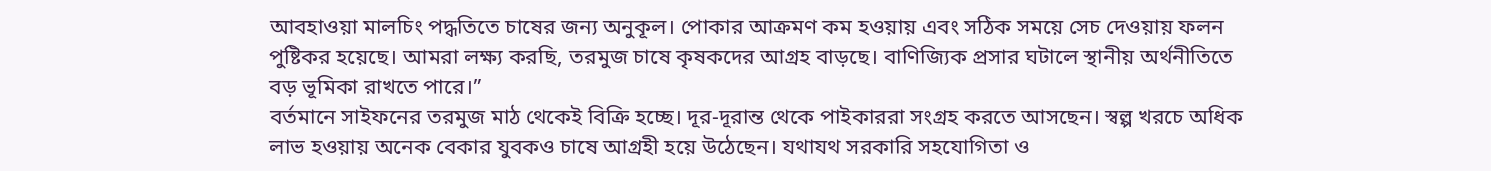আবহাওয়া মালচিং পদ্ধতিতে চাষের জন্য অনুকূল। পোকার আক্রমণ কম হওয়ায় এবং সঠিক সময়ে সেচ দেওয়ায় ফলন পুষ্টিকর হয়েছে। আমরা লক্ষ্য করছি, তরমুজ চাষে কৃষকদের আগ্রহ বাড়ছে। বাণিজ্যিক প্রসার ঘটালে স্থানীয় অর্থনীতিতে বড় ভূমিকা রাখতে পারে।”
বর্তমানে সাইফনের তরমুজ মাঠ থেকেই বিক্রি হচ্ছে। দূর-দূরান্ত থেকে পাইকাররা সংগ্রহ করতে আসছেন। স্বল্প খরচে অধিক লাভ হওয়ায় অনেক বেকার যুবকও চাষে আগ্রহী হয়ে উঠেছেন। যথাযথ সরকারি সহযোগিতা ও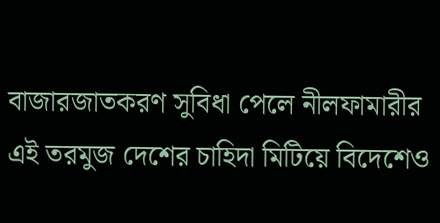বাজারজাতকরণ সুবিধা পেলে নীলফামারীর এই তরমুজ দেশের চাহিদা মিটিয়ে বিদেশেও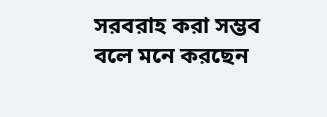সরবরাহ করা সম্ভব বলে মনে করছেন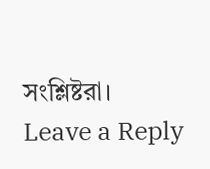সংশ্লিষ্টরা।
Leave a Reply